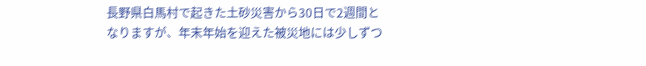長野県白馬村で起きた土砂災害から30日で2週間となりますが、年末年始を迎えた被災地には少しずつ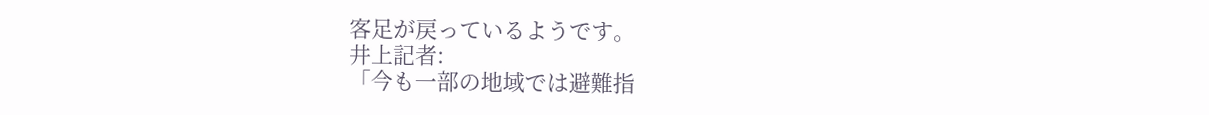客足が戻っているようです。
井上記者:
「今も一部の地域では避難指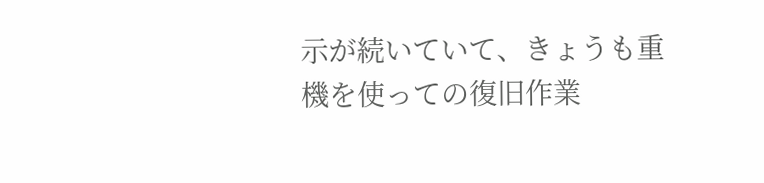示が続いていて、きょうも重機を使っての復旧作業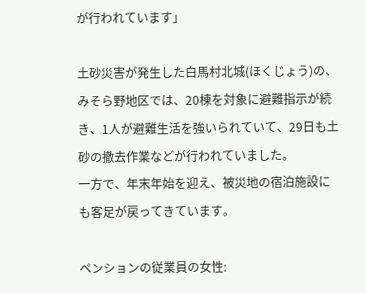が行われています」

土砂災害が発生した白馬村北城(ほくじょう)の、みそら野地区では、20棟を対象に避難指示が続き、1人が避難生活を強いられていて、29日も土砂の撤去作業などが行われていました。
一方で、年末年始を迎え、被災地の宿泊施設にも客足が戻ってきています。

ペンションの従業員の女性: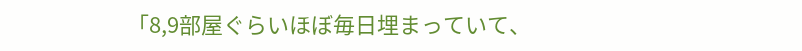「8,9部屋ぐらいほぼ毎日埋まっていて、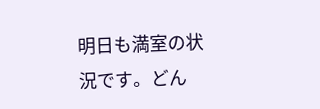明日も満室の状況です。どん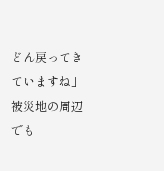どん戻ってきていますね」
被災地の周辺でも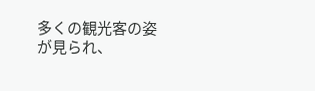多くの観光客の姿が見られ、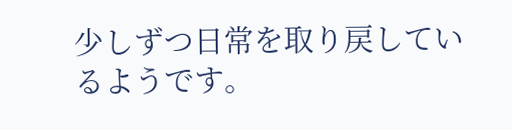少しずつ日常を取り戻しているようです。